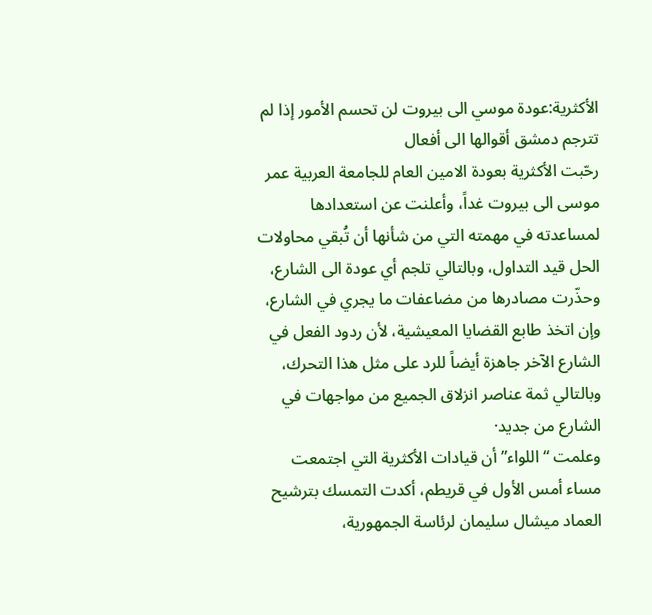الأكثرية:عودة موسي الى بيروت لن تحسم الأمور إذا لم تترجم دمشق أقوالها الى أفعال
رحّبت الأكثرية بعودة الامين العام للجامعة العربية عمر موسى الى بيروت غداً، وأعلنت عن استعدادها لمساعدته في مهمته التي من شأنها أن تُبقي محاولات الحل قيد التداول، وبالتالي تلجم أي عودة الى الشارع، وحذّرت مصادرها من مضاعفات ما يجري في الشارع، وإن اتخذ طابع القضايا المعيشية، لأن ردود الفعل في الشارع الآخر جاهزة أيضاً للرد على مثل هذا التحرك، وبالتالي ثمة عناصر انزلاق الجميع من مواجهات في الشارع من جديد·
وعلمت “اللواء” أن قيادات الأكثرية التي اجتمعت مساء أمس الأول في قريطم، أكدت التمسك بترشيح العماد ميشال سليمان لرئاسة الجمهورية،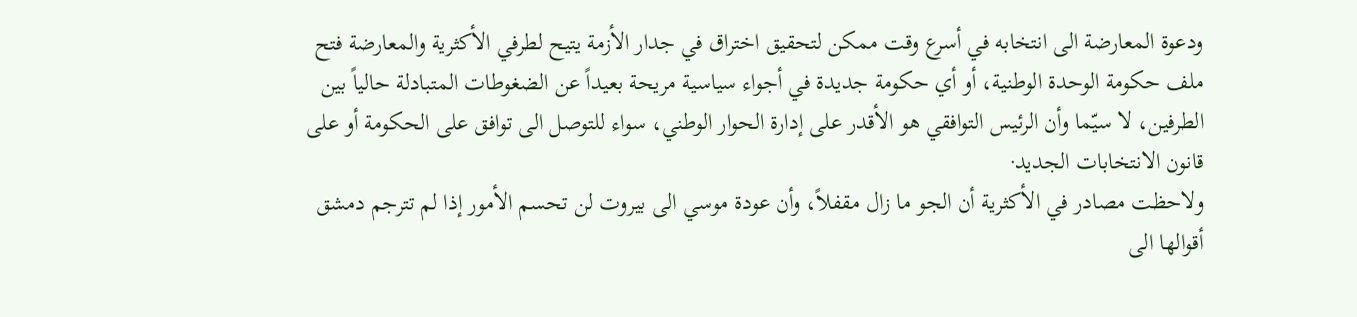ودعوة المعارضة الى انتخابه في أسرع وقت ممكن لتحقيق اختراق في جدار الأزمة يتيح لطرفي الأكثرية والمعارضة فتح ملف حكومة الوحدة الوطنية، أو أي حكومة جديدة في أجواء سياسية مريحة بعيداً عن الضغوطات المتبادلة حالياً بين الطرفين، لا سيّما وأن الرئيس التوافقي هو الأقدر على إدارة الحوار الوطني، سواء للتوصل الى توافق على الحكومة أو على قانون الانتخابات الجديد·
ولاحظت مصادر في الأكثرية أن الجو ما زال مقفلاً، وأن عودة موسي الى بيروت لن تحسم الأمور إذا لم تترجم دمشق أقوالها الى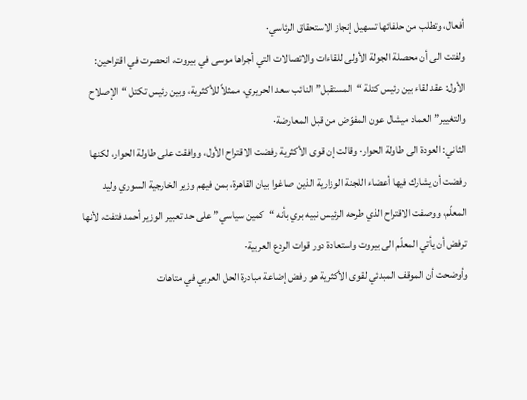أفعال، وتطلب من حلفائها تسهيل إنجاز الاستحقاق الرئاسي·
ولفتت الى أن محصلة الجولة الأولى للقاءات والاتصالات التي أجراها موسى في بيروت، انحصرت في اقتراحين:
الأول: عقد لقاء بين رئيس كتلة “المستقبل” النائب سعد الحريري، ممثلاً للأكثرية، وبين رئيس تكتل “الإصلاح والتغيير” العماد ميشال عون المفوّض من قبل المعارضة·
الثاني: العودة الى طاولة الحوار· وقالت إن قوى الأكثرية رفضت الاقتراح الأول، ووافقت على طاولة الحوار، لكنها رفضت أن يشارك فيها أعضاء اللجنة الوزارية الذين صاغوا بيان القاهرة، بمن فيهم وزير الخارجية السوري وليد المعلّم، ووصفت الاقتراح الذي طرحه الرئيس نبيه بري بأنه “كمين سياسي” على حد تعبير الوزير أحمد فتفت، لأنها ترفض أن يأتي المعلّم الى بيروت واستعادة دور قوات الردع العربية·
وأوضحت أن الموقف المبدئي لقوى الأكثرية هو رفض إضاعة مبادرة الحل العربي في متاهات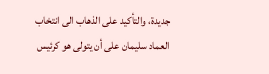جديدة، والتأكيد على الذهاب الى انتخاب العماد سليمان على أن يتولى هو كرئيس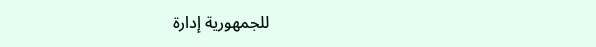للجمهورية إدارة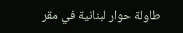طاولة حوار لبنانية في مقر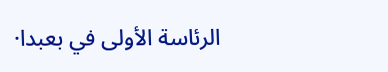الرئاسة الأولى في بعبدا·